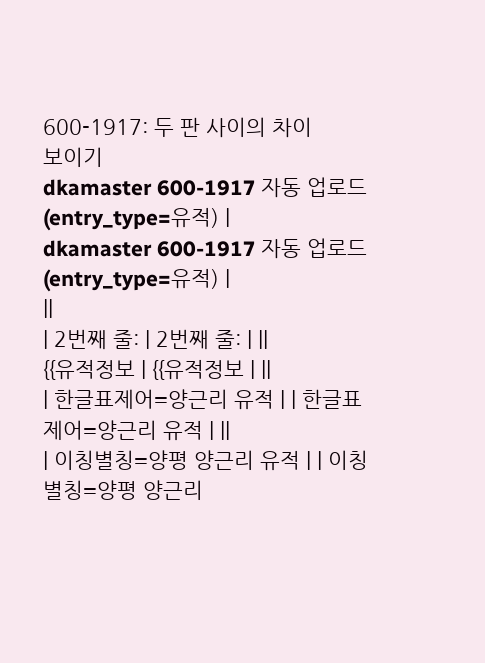600-1917: 두 판 사이의 차이
보이기
dkamaster 600-1917 자동 업로드 (entry_type=유적) |
dkamaster 600-1917 자동 업로드 (entry_type=유적) |
||
| 2번째 줄: | 2번째 줄: | ||
{{유적정보 | {{유적정보 | ||
| 한글표제어=양근리 유적 | | 한글표제어=양근리 유적 | ||
| 이칭별칭=양평 양근리 유적 | | 이칭별칭=양평 양근리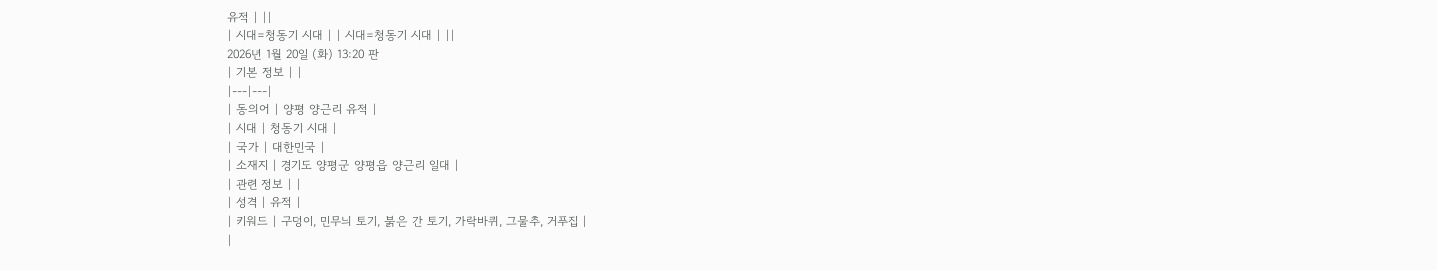유적 | ||
| 시대=청동기 시대 | | 시대=청동기 시대 | ||
2026년 1월 20일 (화) 13:20 판
| 기본 정보 | |
|---|---|
| 동의어 | 양평 양근리 유적 |
| 시대 | 청동기 시대 |
| 국가 | 대한민국 |
| 소재지 | 경기도 양평군 양평읍 양근리 일대 |
| 관련 정보 | |
| 성격 | 유적 |
| 키워드 | 구덩이, 민무늬 토기, 붉은 간 토기, 가락바퀴, 그물추, 거푸집 |
|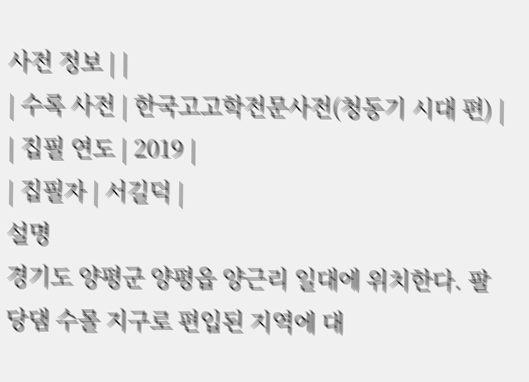사전 정보 | |
| 수록 사전 | 한국고고학전문사전(청동기 시대 편) |
| 집필 연도 | 2019 |
| 집필자 | 서길덕 |
설명
경기도 양평군 양평읍 양근리 일대에 위치한다. 팔당댐 수몰 지구로 편입된 지역에 대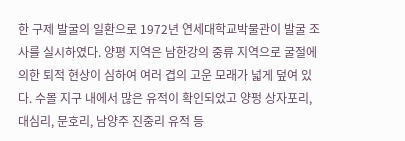한 구제 발굴의 일환으로 1972년 연세대학교박물관이 발굴 조사를 실시하였다. 양평 지역은 남한강의 중류 지역으로 굴절에 의한 퇴적 현상이 심하여 여러 겹의 고운 모래가 넓게 덮여 있다. 수몰 지구 내에서 많은 유적이 확인되었고 양펑 상자포리, 대심리, 문호리, 남양주 진중리 유적 등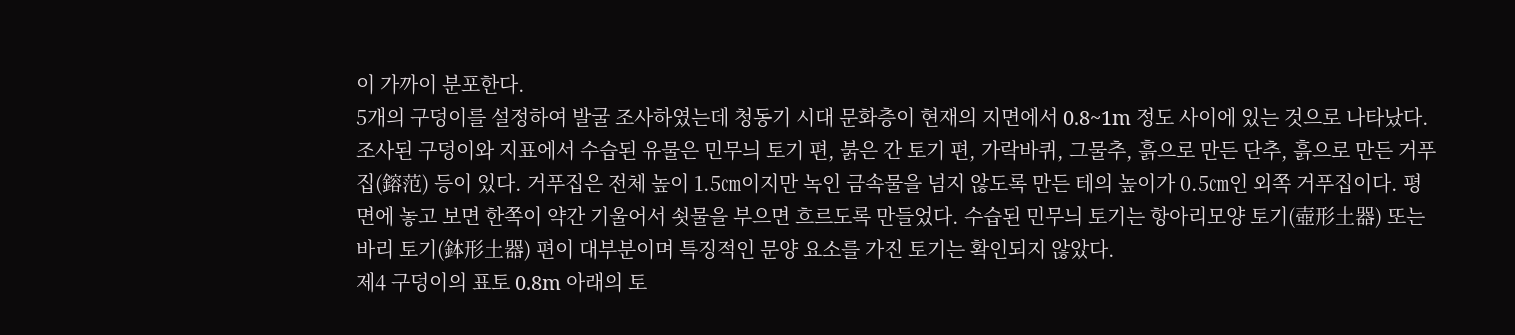이 가까이 분포한다.
5개의 구덩이를 설정하여 발굴 조사하였는데 청동기 시대 문화층이 현재의 지면에서 0.8~1m 정도 사이에 있는 것으로 나타났다. 조사된 구덩이와 지표에서 수습된 유물은 민무늬 토기 편, 붉은 간 토기 편, 가락바퀴, 그물추, 흙으로 만든 단추, 흙으로 만든 거푸집(鎔范) 등이 있다. 거푸집은 전체 높이 1.5㎝이지만 녹인 금속물을 넘지 않도록 만든 테의 높이가 0.5㎝인 외쪽 거푸집이다. 평면에 놓고 보면 한쪽이 약간 기울어서 쇳물을 부으면 흐르도록 만들었다. 수습된 민무늬 토기는 항아리모양 토기(壺形土器) 또는 바리 토기(鉢形土器) 편이 대부분이며 특징적인 문양 요소를 가진 토기는 확인되지 않았다.
제4 구덩이의 표토 0.8m 아래의 토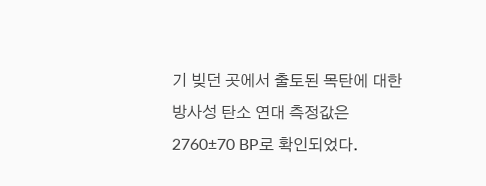기 빚던 곳에서 출토된 목탄에 대한 방사성 탄소 연대 측정값은 2760±70 BP로 확인되었다.